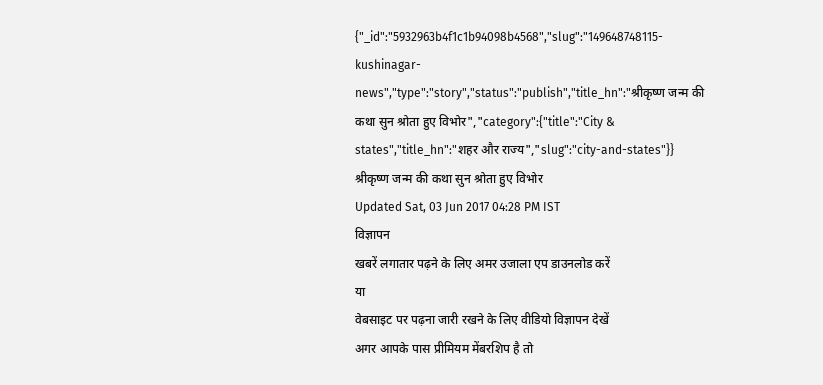{"_id":"5932963b4f1c1b94098b4568","slug":"149648748115-kushinagar-news","type":"story","status":"publish","title_hn":"श्रीकृष्ण जन्म की कथा सुन श्रोता हुए विभोर","category":{"title":"City & states","title_hn":"शहर और राज्य","slug":"city-and-states"}}
श्रीकृष्ण जन्म की कथा सुन श्रोता हुए विभोर
Updated Sat, 03 Jun 2017 04:28 PM IST
विज्ञापन
खबरें लगातार पढ़ने के लिए अमर उजाला एप डाउनलोड करें
या
वेबसाइट पर पढ़ना जारी रखने के लिए वीडियो विज्ञापन देखें
अगर आपके पास प्रीमियम मेंबरशिप है तो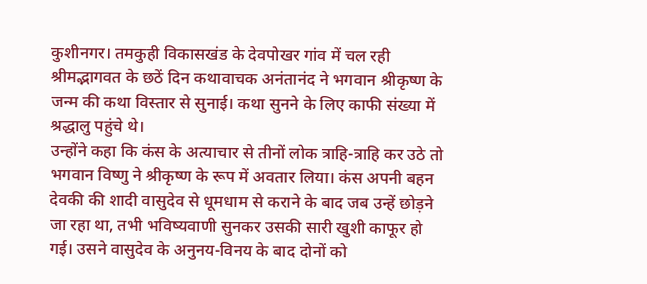कुशीनगर। तमकुही विकासखंड के देवपोखर गांव में चल रही श्रीमद्भागवत के छठें दिन कथावाचक अनंतानंद ने भगवान श्रीकृष्ण के जन्म की कथा विस्तार से सुनाई। कथा सुनने के लिए काफी संख्या में श्रद्धालु पहुंचे थे।
उन्होंने कहा कि कंस के अत्याचार से तीनों लोक त्राहि-त्राहि कर उठे तो भगवान विष्णु ने श्रीकृष्ण के रूप में अवतार लिया। कंस अपनी बहन देवकी की शादी वासुदेव से धूमधाम से कराने के बाद जब उन्हें छोड़ने जा रहा था, तभी भविष्यवाणी सुनकर उसकी सारी खुशी काफूर हो गई। उसने वासुदेव के अनुनय-विनय के बाद दोनों को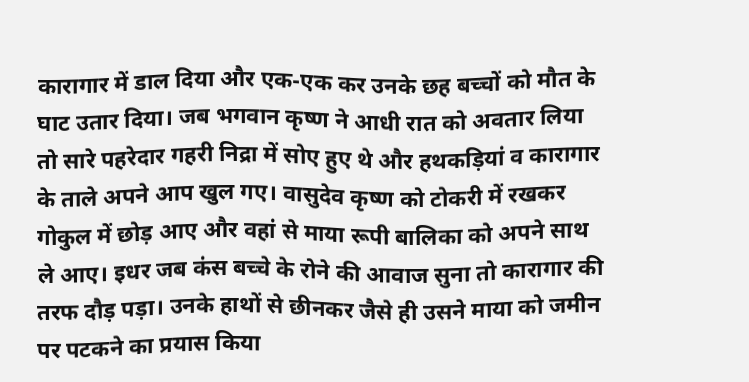कारागार में डाल दिया और एक-एक कर उनके छह बच्चों को मौत के घाट उतार दिया। जब भगवान कृष्ण ने आधी रात को अवतार लिया तो सारे पहरेदार गहरी निद्रा में सोए हुए थे और हथकड़ियां व कारागार के ताले अपने आप खुल गए। वासुदेव कृष्ण को टोकरी में रखकर गोकुल में छोड़ आए और वहां से माया रूपी बालिका को अपने साथ ले आए। इधर जब कंस बच्चे के रोने की आवाज सुना तो कारागार की तरफ दौड़ पड़ा। उनके हाथों से छीनकर जैसे ही उसने माया को जमीन पर पटकने का प्रयास किया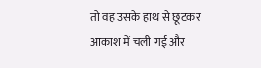तो वह उसके हाथ से छूटकर आकाश में चली गई और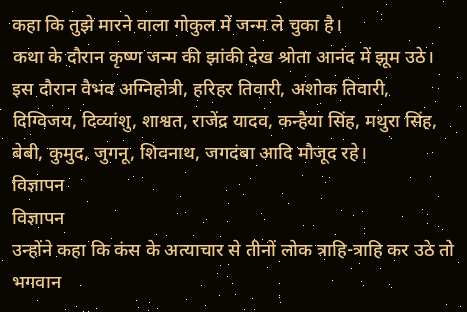कहा कि तुझे मारने वाला गोकुल में जन्म ले चुका है।
कथा के दौरान कृष्ण जन्म की झांकी देख श्रोता आनंद में झूम उठे। इस दौरान वैभव अग्निहोत्री, हरिहर तिवारी, अशोक तिवारी, दिग्विजय, दिव्यांशु, शाश्वत, राजेंद्र यादव, कन्हैया सिंह, मथुरा सिंह, बेबी, कुमुद, जुगनू, शिवनाथ, जगदंबा आदि मौजूद रहे।
विज्ञापन
विज्ञापन
उन्होंने कहा कि कंस के अत्याचार से तीनों लोक त्राहि-त्राहि कर उठे तो भगवान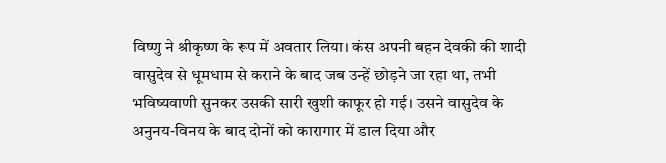विष्णु ने श्रीकृष्ण के रूप में अवतार लिया। कंस अपनी बहन देवकी की शादी वासुदेव से धूमधाम से कराने के बाद जब उन्हें छोड़ने जा रहा था, तभी भविष्यवाणी सुनकर उसकी सारी खुशी काफूर हो गई। उसने वासुदेव के अनुनय-विनय के बाद दोनों को कारागार में डाल दिया और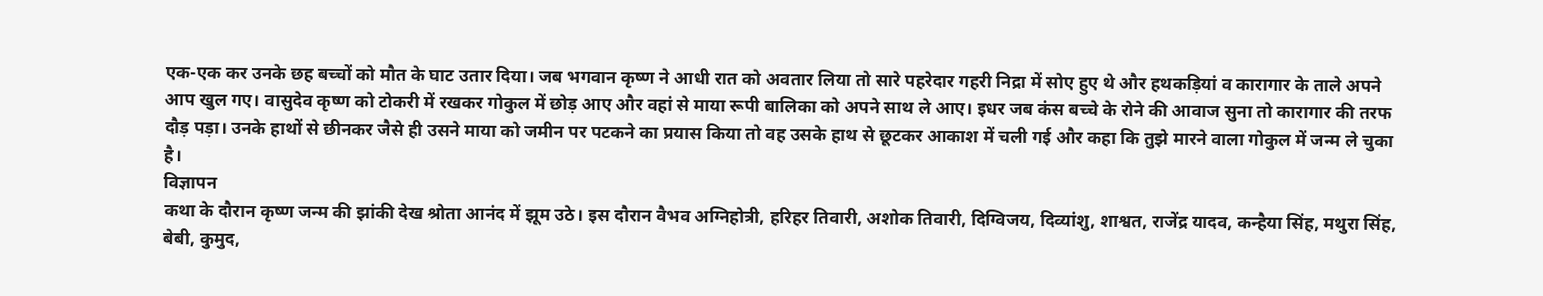एक-एक कर उनके छह बच्चों को मौत के घाट उतार दिया। जब भगवान कृष्ण ने आधी रात को अवतार लिया तो सारे पहरेदार गहरी निद्रा में सोए हुए थे और हथकड़ियां व कारागार के ताले अपने आप खुल गए। वासुदेव कृष्ण को टोकरी में रखकर गोकुल में छोड़ आए और वहां से माया रूपी बालिका को अपने साथ ले आए। इधर जब कंस बच्चे के रोने की आवाज सुना तो कारागार की तरफ दौड़ पड़ा। उनके हाथों से छीनकर जैसे ही उसने माया को जमीन पर पटकने का प्रयास किया तो वह उसके हाथ से छूटकर आकाश में चली गई और कहा कि तुझे मारने वाला गोकुल में जन्म ले चुका है।
विज्ञापन
कथा के दौरान कृष्ण जन्म की झांकी देख श्रोता आनंद में झूम उठे। इस दौरान वैभव अग्निहोत्री, हरिहर तिवारी, अशोक तिवारी, दिग्विजय, दिव्यांशु, शाश्वत, राजेंद्र यादव, कन्हैया सिंह, मथुरा सिंह, बेबी, कुमुद,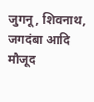जुगनू, शिवनाथ, जगदंबा आदि मौजूद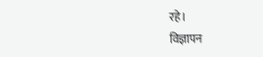रहे।
विज्ञापन